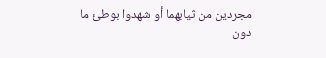مجردين من ثيابهما أو شهدوا بوطئ ما دون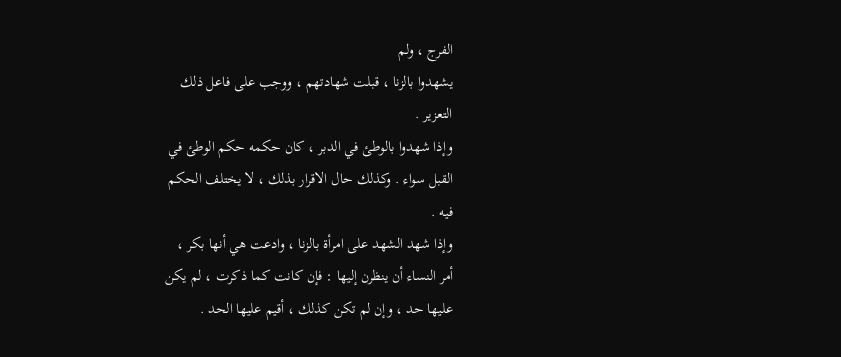الفرج ، ولم
يشهدوا بالزنا ، قبلت شهادتهم ، ووجب على فاعل ذلك
التعزير .
وإذا شهدوا بالوطئ في الدبر ، كان حكمه حكم الوطئ في
القبل سواء . وكذلك حال الاقرار بذلك ، لا يختلف الحكم
فيه .
وإذا شهد الشهد على امرأة بالزنا ، وادعت هي أنها بكر ،
أمر النساء أن ينظرن إليها : فإن كانت كما ذكرت ، لم يكن
عليها حد ، وإن لم تكن كذلك ، أقيم عليها الحد .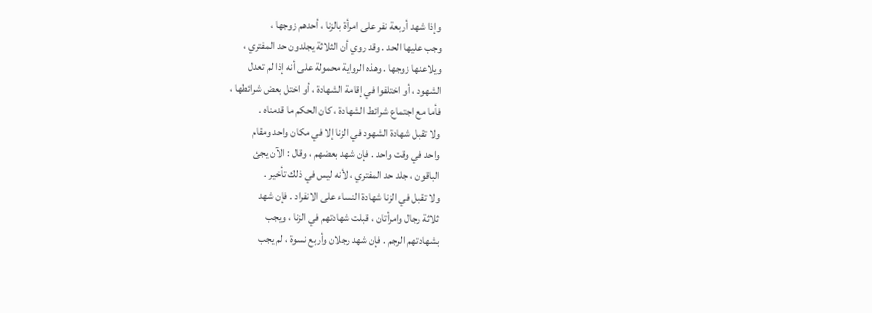وإذا شهد أربعة نفر على امرأة بالزنا ، أحدهم زوجها ،
وجب عليها الحد . وقد روي أن الثلاثة يجلدون حد المفتري ،
ويلاعنها زوجها . وهذه الرواية محمولة على أنه إذا لم تعدل
الشهود ، أو اختلفوا في إقامة الشهادة ، أو اختل بعض شرائطها ،
فأما مع اجتماع شرائط الشهادة ، كان الحكم ما قدمناه .
ولا تقبل شهادة الشهود في الزنا إلا في مكان واحد ومقام
واحد في وقت واحد . فإن شهد بعضهم ، وقال : الآن يجئ
الباقون ، جلد حد المفتري ، لأنه ليس في ذلك تأخير .
ولا تقبل في الزنا شهادة النساء على الانفراد . فإن شهد
ثلاثة رجال وامرأتان ، قبلت شهادتهم في الزنا ، ويجب
بشهادتهم الرجم . فإن شهد رجلان وأربع نسوة ، لم يجب